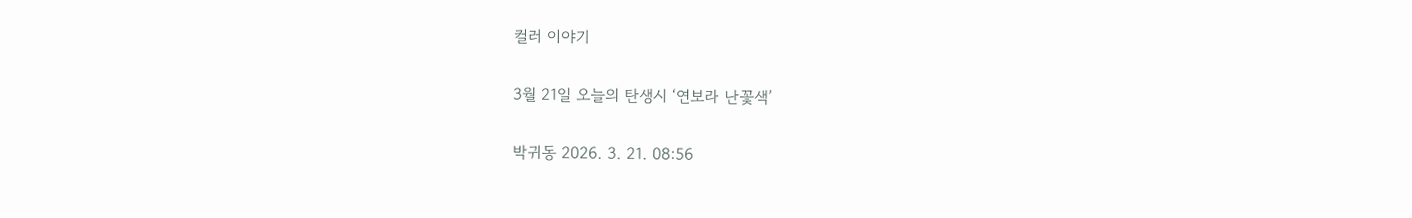컬러 이야기

3월 21일 오늘의 탄생시 ‘연보라 난꽃색’

박귀동 2026. 3. 21. 08:56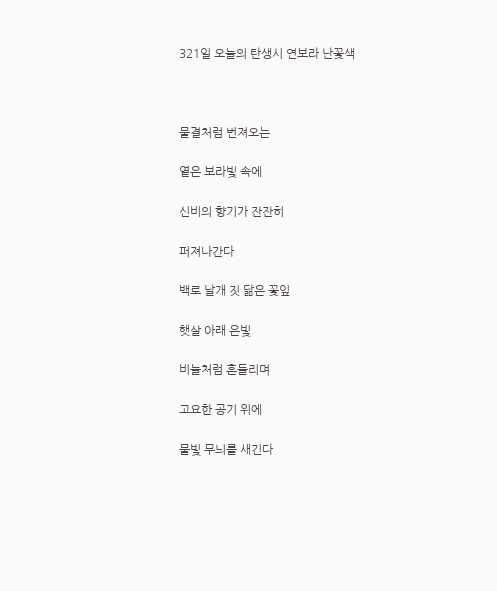321일 오늘의 탄생시 연보라 난꽃색



물결처럼 번져오는

옅은 보라빛 속에

신비의 향기가 잔잔히

퍼져나간다

백로 날개 짓 닮은 꽃잎

햇살 아래 은빛

비늘처럼 흔들리며

고요한 공기 위에

물빛 무늬를 새긴다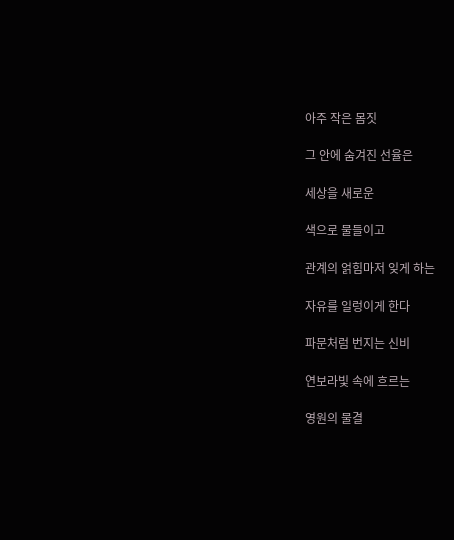아주 작은 몸짓

그 안에 숨겨진 선율은

세상을 새로운

색으로 물들이고

관계의 얽힘마저 잊게 하는

자유를 일렁이게 한다

파문처럼 번지는 신비

연보라빛 속에 흐르는

영원의 물결